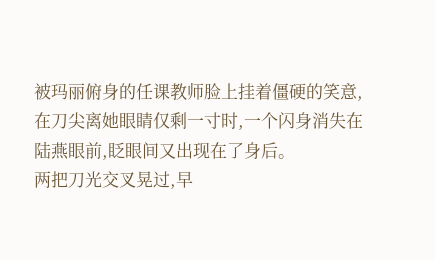被玛丽俯身的任课教师脸上挂着僵硬的笑意,在刀尖离她眼睛仅剩一寸时,一个闪身消失在陆燕眼前,眨眼间又出现在了身后。
两把刀光交叉晃过,早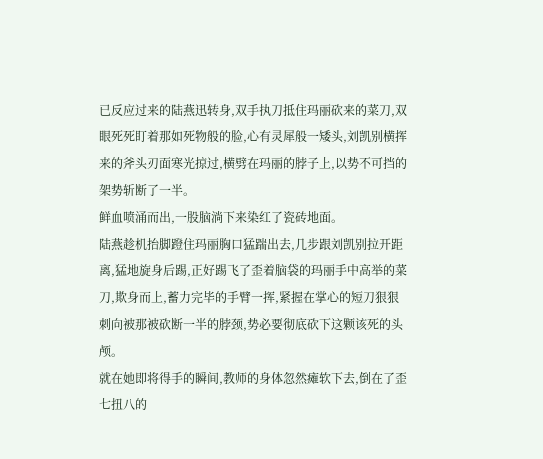已反应过来的陆燕迅转身,双手执刀抵住玛丽砍来的菜刀,双眼死死盯着那如死物般的脸,心有灵犀般一矮头,刘凯别横挥来的斧头刃面寒光掠过,横劈在玛丽的脖子上,以势不可挡的架势斩断了一半。
鲜血喷涌而出,一股脑淌下来染红了瓷砖地面。
陆燕趁机抬脚蹬住玛丽胸口猛踹出去,几步跟刘凯别拉开距离,猛地旋身后踢,正好踢飞了歪着脑袋的玛丽手中高举的菜刀,欺身而上,蓄力完毕的手臂一挥,紧握在掌心的短刀狠狠刺向被那被砍断一半的脖颈,势必要彻底砍下这颗该死的头颅。
就在她即将得手的瞬间,教师的身体忽然瘫软下去,倒在了歪七扭八的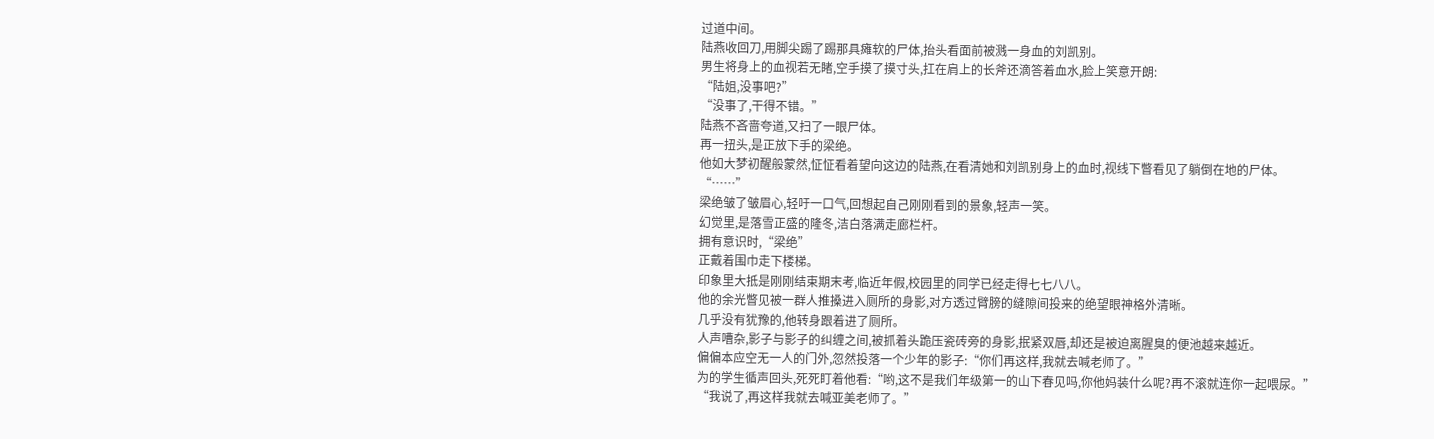过道中间。
陆燕收回刀,用脚尖踢了踢那具瘫软的尸体,抬头看面前被溅一身血的刘凯别。
男生将身上的血视若无睹,空手摸了摸寸头,扛在肩上的长斧还滴答着血水,脸上笑意开朗:
“陆姐,没事吧?”
“没事了,干得不错。”
陆燕不吝啬夸道,又扫了一眼尸体。
再一扭头,是正放下手的梁绝。
他如大梦初醒般蒙然,怔怔看着望向这边的陆燕,在看清她和刘凯别身上的血时,视线下瞥看见了躺倒在地的尸体。
“……”
梁绝皱了皱眉心,轻吁一口气,回想起自己刚刚看到的景象,轻声一笑。
幻觉里,是落雪正盛的隆冬,洁白落满走廊栏杆。
拥有意识时,“梁绝”
正戴着围巾走下楼梯。
印象里大抵是刚刚结束期末考,临近年假,校园里的同学已经走得七七八八。
他的余光瞥见被一群人推搡进入厕所的身影,对方透过臂膀的缝隙间投来的绝望眼神格外清晰。
几乎没有犹豫的,他转身跟着进了厕所。
人声嘈杂,影子与影子的纠缠之间,被抓着头跪压瓷砖旁的身影,抿紧双唇,却还是被迫离腥臭的便池越来越近。
偏偏本应空无一人的门外,忽然投落一个少年的影子:“你们再这样,我就去喊老师了。”
为的学生循声回头,死死盯着他看:“哟,这不是我们年级第一的山下春见吗,你他妈装什么呢?再不滚就连你一起喂尿。”
“我说了,再这样我就去喊亚美老师了。”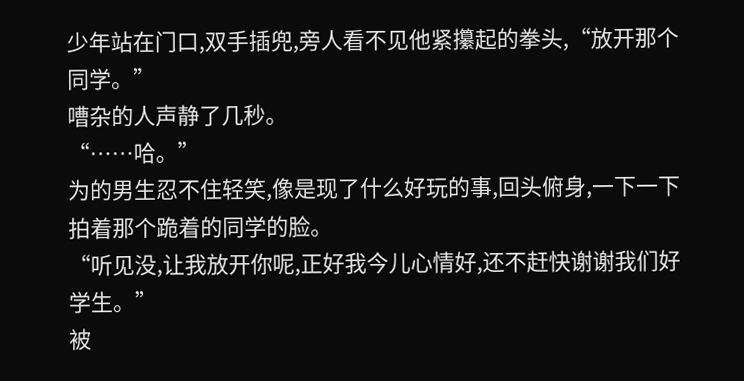少年站在门口,双手插兜,旁人看不见他紧攥起的拳头,“放开那个同学。”
嘈杂的人声静了几秒。
“……哈。”
为的男生忍不住轻笑,像是现了什么好玩的事,回头俯身,一下一下拍着那个跪着的同学的脸。
“听见没,让我放开你呢,正好我今儿心情好,还不赶快谢谢我们好学生。”
被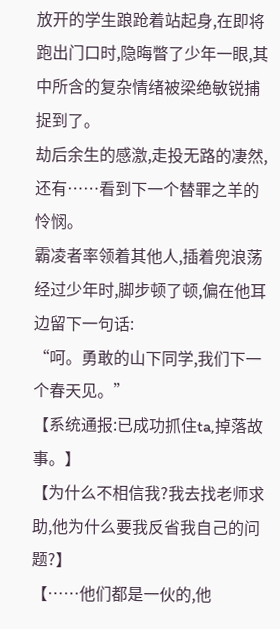放开的学生踉跄着站起身,在即将跑出门口时,隐晦瞥了少年一眼,其中所含的复杂情绪被梁绝敏锐捕捉到了。
劫后余生的感激,走投无路的凄然,还有……看到下一个替罪之羊的怜悯。
霸凌者率领着其他人,插着兜浪荡经过少年时,脚步顿了顿,偏在他耳边留下一句话:
“呵。勇敢的山下同学,我们下一个春天见。”
【系统通报:已成功抓住ta,掉落故事。】
【为什么不相信我?我去找老师求助,他为什么要我反省我自己的问题?】
【……他们都是一伙的,他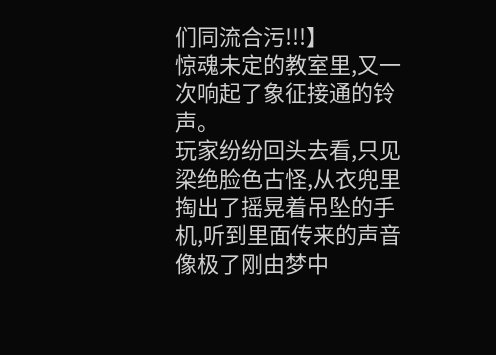们同流合污!!!】
惊魂未定的教室里,又一次响起了象征接通的铃声。
玩家纷纷回头去看,只见梁绝脸色古怪,从衣兜里掏出了摇晃着吊坠的手机,听到里面传来的声音像极了刚由梦中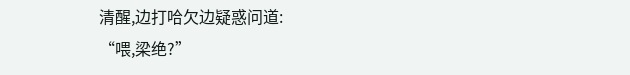清醒,边打哈欠边疑惑问道:
“喂,梁绝?”